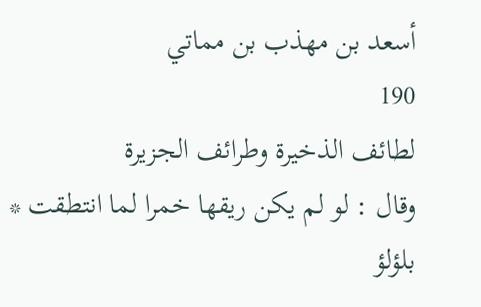أسعد بن مهذب بن مماتي
190
لطائف الذخيرة وطرائف الجزيرة
وقال : لو لم يكن ريقها خمرا لما انتطقت * بلؤلؤ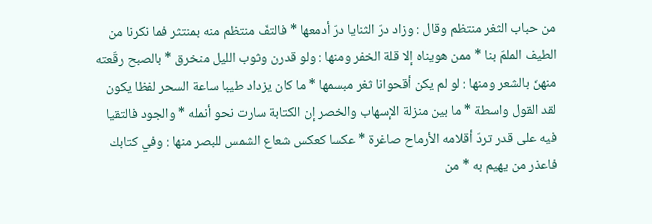من حباب الثغر منتظم وقال : وزاد درّ الثنايا درّ أدمعها * فالتفّ منتظم منه بمنتثر فما نكرنا من الطيف الملمّ بنا * ممن هويناه إلا قلة الخفر ومنها : ولو قدرن وثوب الليل منخرق * بالصبح رقّعته منهنّ بالشعر ومنها : لو لم يكن أقحوانا ثغر مبسمها * ما كان يزداد طيبا ساعة السحر لفظا يكون لقد القول واسطة * ما بين منزلة الإسهاب والخصر إن الكتابة سارت نحو أنمله * والجود فالتقيا فيه على قدر تردّ أقلامه الأرماح صاغرة * عكسا كعكس شعاع الشمس للبصر منها : وفي كتابك فاعذر من يهيم به * من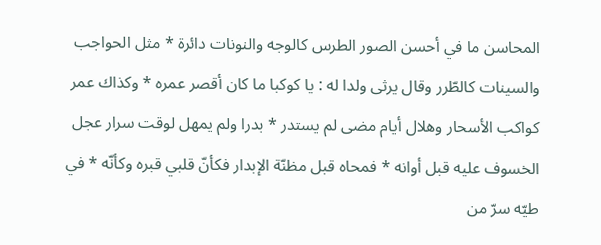المحاسن ما في أحسن الصور الطرس كالوجه والنونات دائرة * مثل الحواجب والسينات كالطّرر وقال يرثى ولدا له : يا كوكبا ما كان أقصر عمره * وكذاك عمر كواكب الأسحار وهلال أيام مضى لم يستدر * بدرا ولم يمهل لوقت سرار عجل الخسوف عليه قبل أوانه * فمحاه قبل مظنّة الإبدار فكأنّ قلبي قبره وكأنّه * في طيّه سرّ من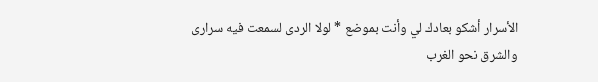الأسرار أشكو بعادك لي وأنت بموضع * لولا الردى لسمعت فيه سرارى والشرق نحو الغرب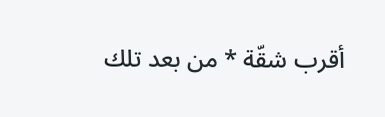أقرب شقّة * من بعد تلك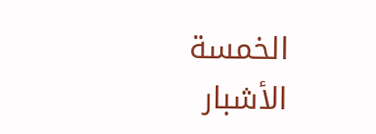الخمسة الأشبار